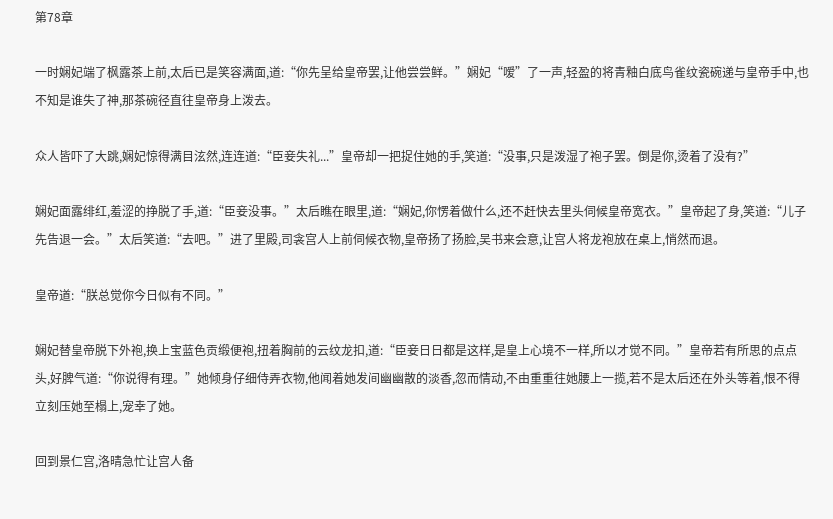第78章

一时娴妃端了枫露茶上前,太后已是笑容满面,道:“你先呈给皇帝罢,让他尝尝鲜。”娴妃“嗳”了一声,轻盈的将青釉白底鸟雀纹瓷碗递与皇帝手中,也不知是谁失了神,那茶碗径直往皇帝身上泼去。

众人皆吓了大跳,娴妃惊得满目泫然,连连道:“臣妾失礼...”皇帝却一把捉住她的手,笑道:“没事,只是泼湿了袍子罢。倒是你,烫着了没有?”

娴妃面露绯红,羞涩的挣脱了手,道:“臣妾没事。”太后瞧在眼里,道:“娴妃,你愣着做什么,还不赶快去里头伺候皇帝宽衣。”皇帝起了身,笑道:“儿子先告退一会。”太后笑道:“去吧。”进了里殿,司衾宫人上前伺候衣物,皇帝扬了扬脸,吴书来会意,让宫人将龙袍放在桌上,悄然而退。

皇帝道:“朕总觉你今日似有不同。”

娴妃替皇帝脱下外袍,换上宝蓝色贡缎便袍,扭着胸前的云纹龙扣,道:“臣妾日日都是这样,是皇上心境不一样,所以才觉不同。”皇帝若有所思的点点头,好脾气道:“你说得有理。”她倾身仔细侍弄衣物,他闻着她发间幽幽散的淡香,忽而情动,不由重重往她腰上一揽,若不是太后还在外头等着,恨不得立刻压她至榻上,宠幸了她。

回到景仁宫,洛晴急忙让宫人备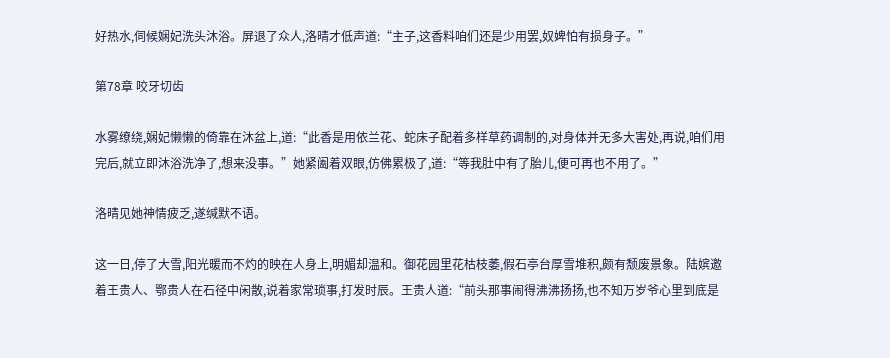好热水,伺候娴妃洗头沐浴。屏退了众人,洛晴才低声道:“主子,这香料咱们还是少用罢,奴婢怕有损身子。”

第78章 咬牙切齿

水雾缭绕,娴妃懒懒的倚靠在沐盆上,道:“此香是用依兰花、蛇床子配着多样草药调制的,对身体并无多大害处,再说,咱们用完后,就立即沐浴洗净了,想来没事。”她紧阖着双眼,仿佛累极了,道:“等我肚中有了胎儿,便可再也不用了。”

洛晴见她神情疲乏,遂缄默不语。

这一日,停了大雪,阳光暖而不灼的映在人身上,明媚却温和。御花园里花枯枝萎,假石亭台厚雪堆积,颇有颓废景象。陆嫔邀着王贵人、鄂贵人在石径中闲散,说着家常琐事,打发时辰。王贵人道:“前头那事闹得沸沸扬扬,也不知万岁爷心里到底是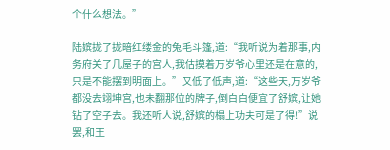个什么想法。”

陆嫔拢了拢暗红缕金的兔毛斗篷,道:“我听说为着那事,内务府关了几屋子的宫人,我估摸着万岁爷心里还是在意的,只是不能摆到明面上。”又低了低声,道:“这些天,万岁爷都没去翊坤宫,也未翻那位的牌子,倒白白便宜了舒嫔,让她钻了空子去。我还听人说,舒嫔的榻上功夫可是了得!”说罢,和王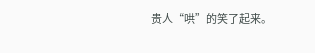贵人“哄”的笑了起来。